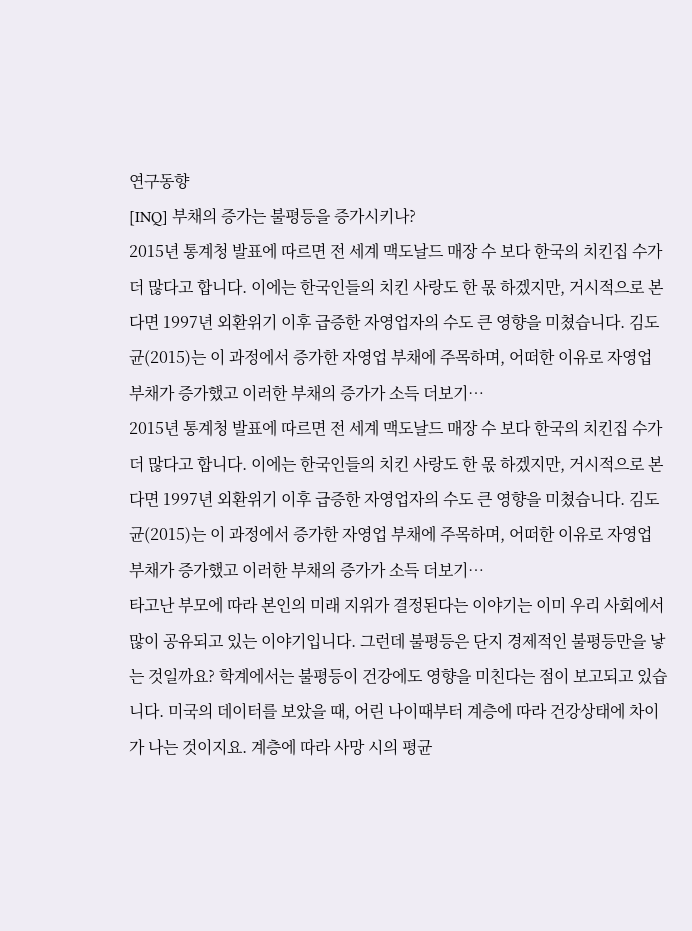연구동향
[INQ] 부채의 증가는 불평등을 증가시키나?
2015년 통계청 발표에 따르면 전 세계 맥도날드 매장 수 보다 한국의 치킨집 수가 더 많다고 합니다. 이에는 한국인들의 치킨 사랑도 한 몫 하겠지만, 거시적으로 본다면 1997년 외환위기 이후 급증한 자영업자의 수도 큰 영향을 미쳤습니다. 김도균(2015)는 이 과정에서 증가한 자영업 부채에 주목하며, 어떠한 이유로 자영업 부채가 증가했고 이러한 부채의 증가가 소득 더보기…
2015년 통계청 발표에 따르면 전 세계 맥도날드 매장 수 보다 한국의 치킨집 수가 더 많다고 합니다. 이에는 한국인들의 치킨 사랑도 한 몫 하겠지만, 거시적으로 본다면 1997년 외환위기 이후 급증한 자영업자의 수도 큰 영향을 미쳤습니다. 김도균(2015)는 이 과정에서 증가한 자영업 부채에 주목하며, 어떠한 이유로 자영업 부채가 증가했고 이러한 부채의 증가가 소득 더보기…
타고난 부모에 따라 본인의 미래 지위가 결정된다는 이야기는 이미 우리 사회에서 많이 공유되고 있는 이야기입니다. 그런데 불평등은 단지 경제적인 불평등만을 낳는 것일까요? 학계에서는 불평등이 건강에도 영향을 미친다는 점이 보고되고 있습니다. 미국의 데이터를 보았을 때, 어린 나이때부터 계층에 따라 건강상태에 차이가 나는 것이지요. 계층에 따라 사망 시의 평균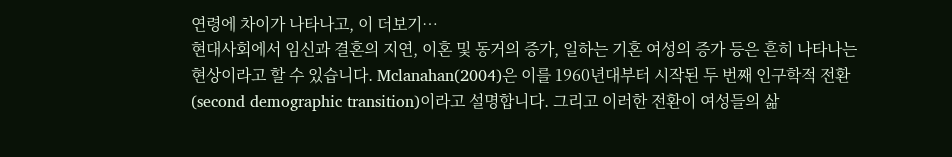연령에 차이가 나타나고, 이 더보기…
현대사회에서 임신과 결혼의 지연, 이혼 및 동거의 증가, 일하는 기혼 여성의 증가 등은 흔히 나타나는 현상이라고 할 수 있습니다. Mclanahan(2004)은 이를 1960년대부터 시작된 두 번째 인구학적 전환(second demographic transition)이라고 설명합니다. 그리고 이러한 전환이 여성들의 삶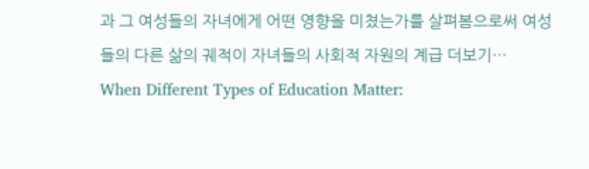과 그 여성들의 자녀에게 어떤 영향을 미쳤는가를 살펴봄으로써 여성들의 다른 삶의 궤적이 자녀들의 사회적 자원의 계급 더보기…
When Different Types of Education Matter: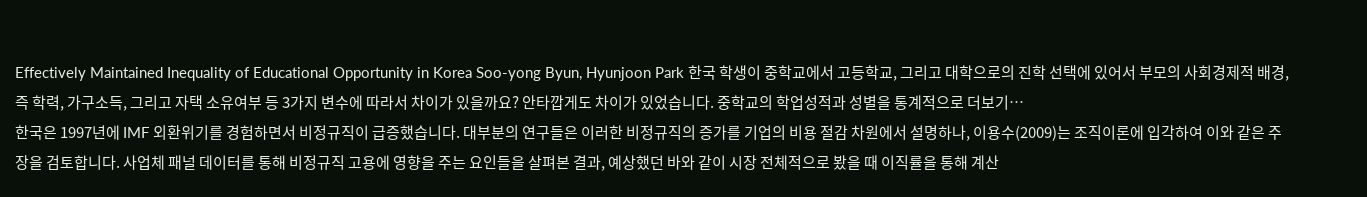Effectively Maintained Inequality of Educational Opportunity in Korea Soo-yong Byun, Hyunjoon Park 한국 학생이 중학교에서 고등학교, 그리고 대학으로의 진학 선택에 있어서 부모의 사회경제적 배경, 즉 학력, 가구소득, 그리고 자택 소유여부 등 3가지 변수에 따라서 차이가 있을까요? 안타깝게도 차이가 있었습니다. 중학교의 학업성적과 성별을 통계적으로 더보기…
한국은 1997년에 IMF 외환위기를 경험하면서 비정규직이 급증했습니다. 대부분의 연구들은 이러한 비정규직의 증가를 기업의 비용 절감 차원에서 설명하나, 이용수(2009)는 조직이론에 입각하여 이와 같은 주장을 검토합니다. 사업체 패널 데이터를 통해 비정규직 고용에 영향을 주는 요인들을 살펴본 결과, 예상했던 바와 같이 시장 전체적으로 봤을 때 이직률을 통해 계산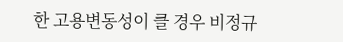한 고용변동성이 클 경우 비정규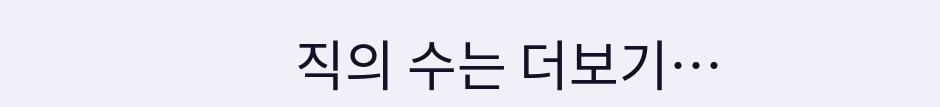직의 수는 더보기…